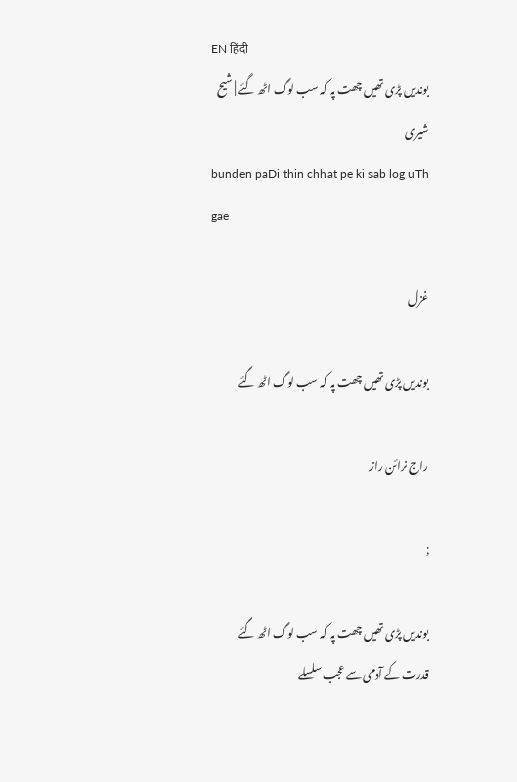EN हिंदी
بوندیں پڑی تھیں چھت پہ کہ سب لوگ اٹھ گئے | شیح شیری
bunden paDi thin chhat pe ki sab log uTh gae

غزل

بوندیں پڑی تھیں چھت پہ کہ سب لوگ اٹھ گئے

راج نرائن راز

;

بوندیں پڑی تھیں چھت پہ کہ سب لوگ اٹھ گئے
قدرت کے آدمی سے عجب سلسلے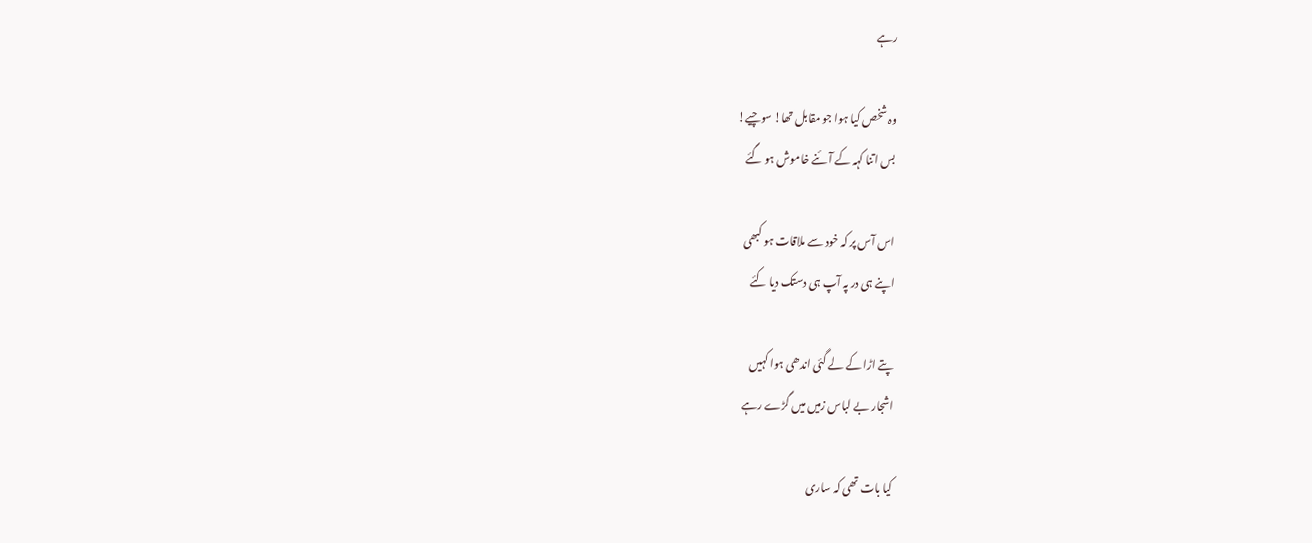رہے

وہ شخص کیا ہوا جو مقابل تھا! سوچیے!
بس اتنا کہہ کے آئنے خاموش ہو گئے

اس آس پر کہ خود سے ملاقات ہو کبھی
اپنے ہی در پہ آپ ہی دستک دیا کئے

پتے اڑا کے لے گئی اندھی ہوا کہیں
اشجار بے لباس زمیں میں گڑے رہے

کیا بات تھی کہ ساری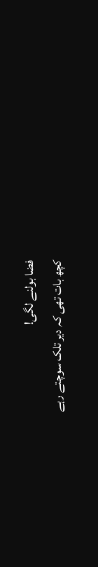فضا بولنے لگی!
کچھ بات تھی کہ دیر تلک سوچتے رہے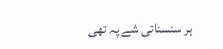ہر سنسناتی شے پہ تھی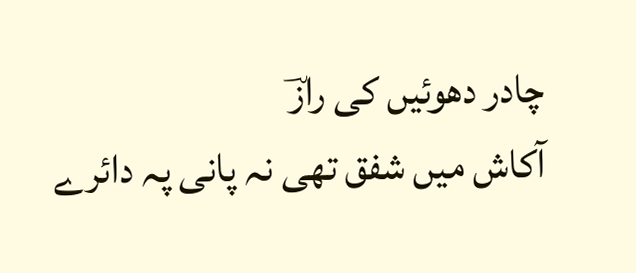چادر دھوئیں کی رازؔ
آکاش میں شفق تھی نہ پانی پہ دائرے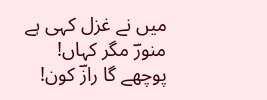میں نے غزل کہی ہے منورؔ مگر کہاں!
پوچھے گا رازؔ کون!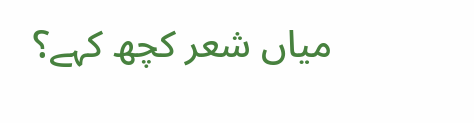میاں شعر کچھ کہے؟